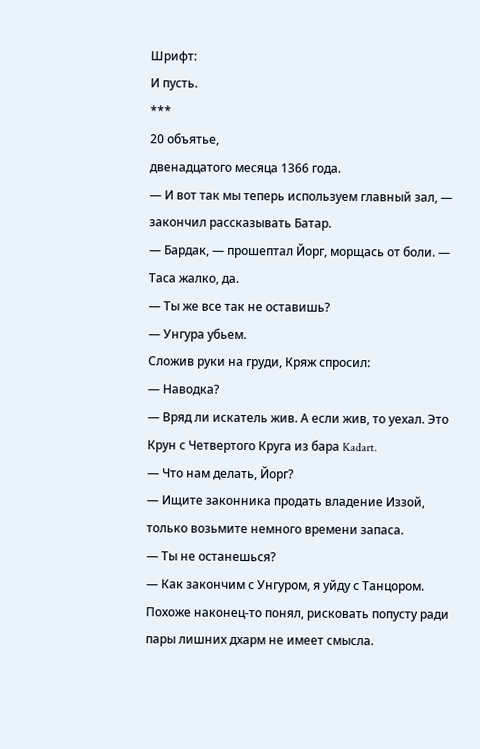Шрифт:
И пусть.
***
20 объятье,
двенадцатого месяца 1366 года.
— И вот так мы теперь используем главный зал, — закончил рассказывать Батар.
— Бардак, — прошептал Йорг, морщась от боли. — Таса жалко, да.
— Ты же все так не оставишь?
— Унгура убьем.
Сложив руки на груди, Кряж спросил:
— Наводка?
— Вряд ли искатель жив. А если жив, то уехал. Это Крун с Четвертого Круга из бара Kadart.
— Что нам делать, Йорг?
— Ищите законника продать владение Иззой, только возьмите немного времени запаса.
— Ты не останешься?
— Как закончим с Унгуром, я уйду с Танцором.
Похоже наконец-то понял, рисковать попусту ради пары лишних дхарм не имеет смысла.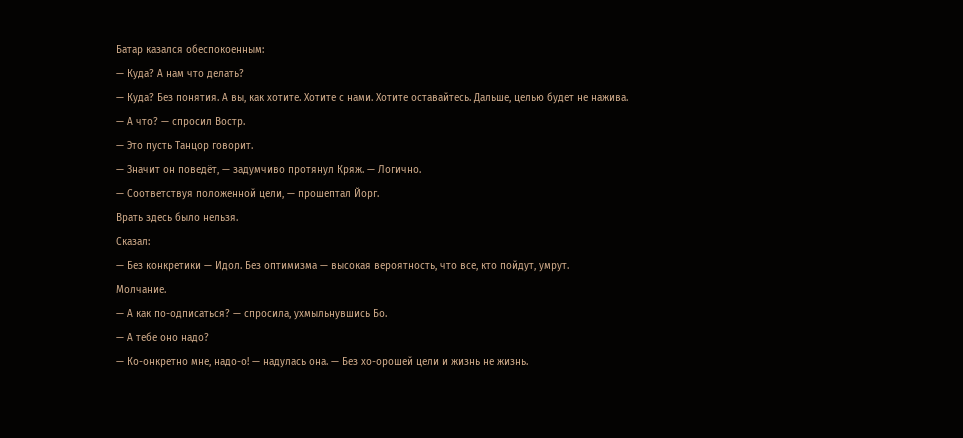Батар казался обеспокоенным:
— Куда? А нам что делать?
— Куда? Без понятия. А вы, как хотите. Хотите с нами. Хотите оставайтесь. Дальше, целью будет не нажива.
— А что? — спросил Востр.
— Это пусть Танцор говорит.
— Значит он поведёт, — задумчиво протянул Кряж. — Логично.
— Соответствуя положенной цели, — прошептал Йорг.
Врать здесь было нельзя.
Сказал:
— Без конкретики — Идол. Без оптимизма — высокая вероятность, что все, кто пойдут, умрут.
Молчание.
— А как по-одписаться? — спросила, ухмыльнувшись Бо.
— А тебе оно надо?
— Ко-онкретно мне, надо-о! — надулась она. — Без хо-орошей цели и жизнь не жизнь.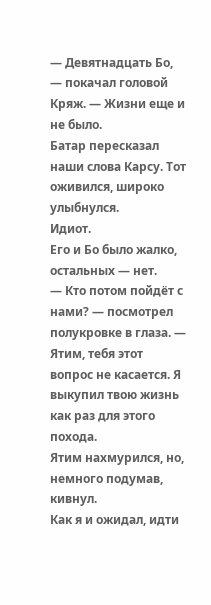— Девятнадцать Бо, — покачал головой Кряж. — Жизни еще и не было.
Батар пересказал наши слова Карсу. Тот оживился, широко улыбнулся.
Идиот.
Его и Бо было жалко, остальных — нет.
— Кто потом пойдёт с нами? — посмотрел полукровке в глаза. — Ятим, тебя этот вопрос не касается. Я выкупил твою жизнь как раз для этого похода.
Ятим нахмурился, но, немного подумав, кивнул.
Как я и ожидал, идти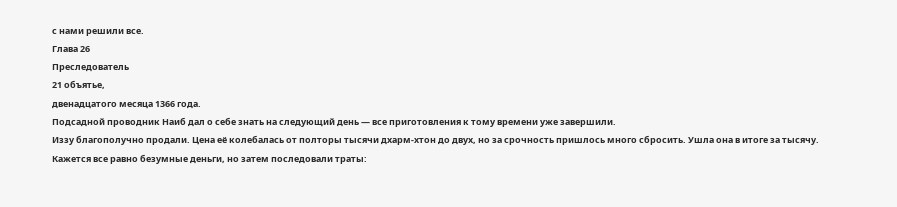с нами решили все.
Глава 26
Преследователь
21 объятье,
двенадцатого месяца 1366 года.
Подсадной проводник Наиб дал о себе знать на следующий день — все приготовления к тому времени уже завершили.
Иззу благополучно продали. Цена её колебалась от полторы тысячи дхарм-хтон до двух, но за срочность пришлось много сбросить. Ушла она в итоге за тысячу. Кажется все равно безумные деньги, но затем последовали траты: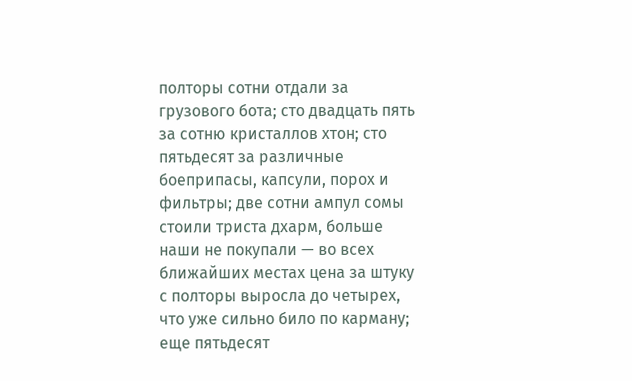полторы сотни отдали за грузового бота; сто двадцать пять за сотню кристаллов хтон; сто пятьдесят за различные боеприпасы, капсули, порох и фильтры; две сотни ампул сомы стоили триста дхарм, больше наши не покупали — во всех ближайших местах цена за штуку с полторы выросла до четырех, что уже сильно било по карману; еще пятьдесят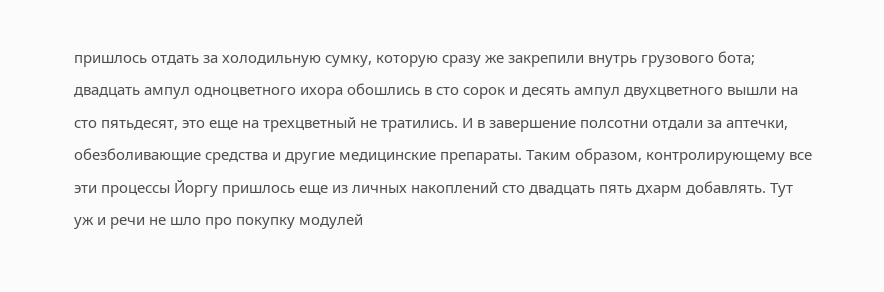пришлось отдать за холодильную сумку, которую сразу же закрепили внутрь грузового бота; двадцать ампул одноцветного ихора обошлись в сто сорок и десять ампул двухцветного вышли на сто пятьдесят, это еще на трехцветный не тратились. И в завершение полсотни отдали за аптечки, обезболивающие средства и другие медицинские препараты. Таким образом, контролирующему все эти процессы Йоргу пришлось еще из личных накоплений сто двадцать пять дхарм добавлять. Тут уж и речи не шло про покупку модулей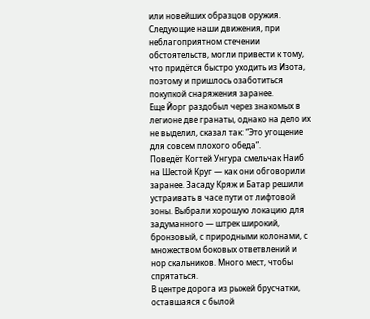или новейших образцов оружия.
Следующие наши движения, при неблагоприятном стечении обстоятельств, могли привести к тому, что придётся быстро уходить из Изота, поэтому и пришлось озаботиться покупкой снаряжения заранее.
Еще Йорг раздобыл через знакомых в легионе две гранаты, однако на дело их не выделил, сказал так: “Это угощение для совсем плохого обеда”.
Поведёт Когтей Унгура смельчак Наиб на Шестой Круг — как они обговорили заранее. Засаду Кряж и Батар решили устраивать в часе пути от лифтовой зоны. Выбрали хорошую локацию для задуманного — штрек широкий, бронзовый, с природными колонами, с множеством боковых ответвлений и нор скальников. Много мест, чтобы спрятаться.
В центре дорога из рыжей брусчатки, оставшаяся с былой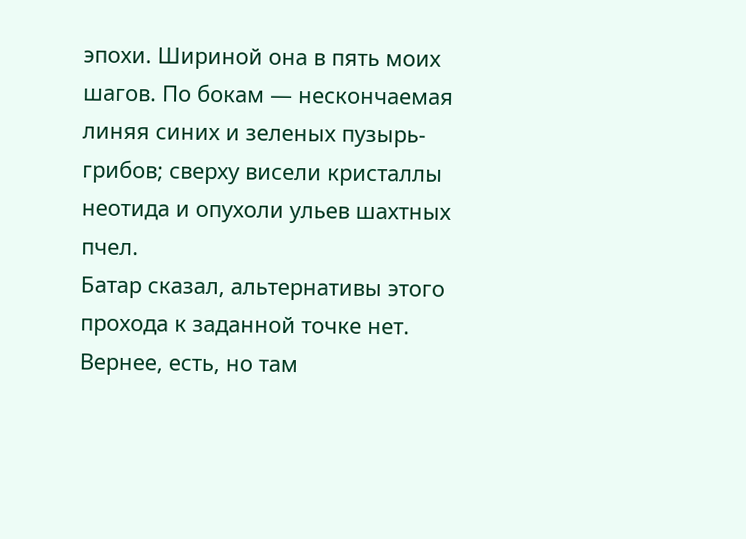эпохи. Шириной она в пять моих шагов. По бокам — нескончаемая линяя синих и зеленых пузырь-грибов; сверху висели кристаллы неотида и опухоли ульев шахтных пчел.
Батар сказал, альтернативы этого прохода к заданной точке нет. Вернее, есть, но там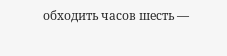обходить часов шесть —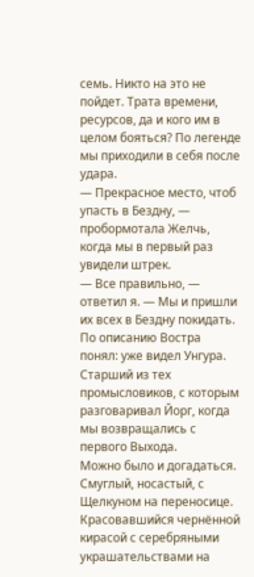семь. Никто на это не пойдет. Трата времени, ресурсов, да и кого им в целом бояться? По легенде мы приходили в себя после удара.
— Прекрасное место, чтоб упасть в Бездну, — пробормотала Желчь, когда мы в первый раз увидели штрек.
— Все правильно, — ответил я. — Мы и пришли их всех в Бездну покидать.
По описанию Востра понял: уже видел Унгура. Старший из тех промысловиков, с которым разговаривал Йорг, когда мы возвращались с первого Выхода.
Можно было и догадаться.
Смуглый, носастый, с Щелкуном на переносице. Красовавшийся чернённой кирасой с серебряными украшательствами на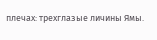плечах: трехглазые личины Ямы.